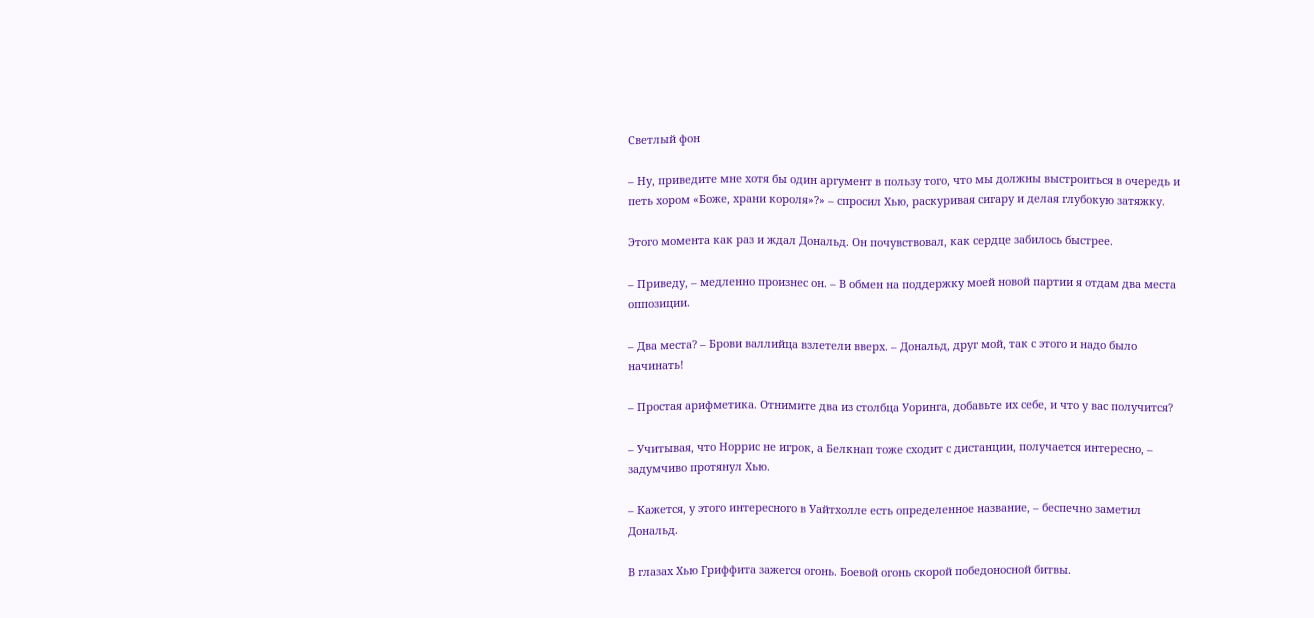Светлый фон

– Ну, приведите мне хотя бы один аргумент в пользу того, что мы должны выстроиться в очередь и петь хором «Боже, храни короля»?» – спросил Хью, раскуривая сигару и делая глубокую затяжку.

Этого момента как раз и ждал Дональд. Он почувствовал, как сердце забилось быстрее.

– Приведу, – медленно произнес он. – В обмен на поддержку моей новой партии я отдам два места оппозиции.

– Два места? – Брови валлийца взлетели вверх. – Дональд, друг мой, так с этого и надо было начинать!

– Простая арифметика. Отнимите два из столбца Уоринга, добавьте их себе, и что у вас получится?

– Учитывая, что Норрис не игрок, а Белкнап тоже сходит с дистанции, получается интересно, – задумчиво протянул Хью.

– Кажется, у этого интересного в Уайтхолле есть определенное название, – беспечно заметил Дональд.

В глазах Хью Гриффита зажегся огонь. Боевой огонь скорой победоносной битвы.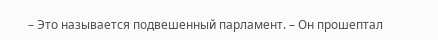– Это называется подвешенный парламент. – Он прошептал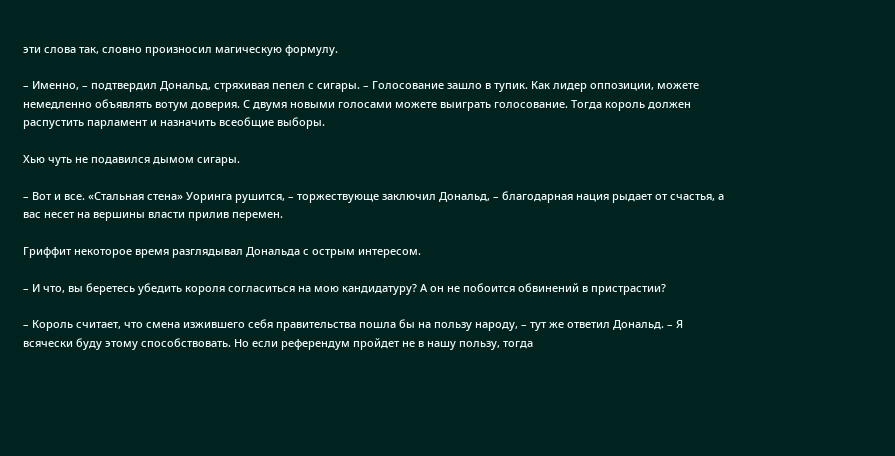эти слова так, словно произносил магическую формулу.

– Именно, – подтвердил Дональд, стряхивая пепел с сигары. – Голосование зашло в тупик. Как лидер оппозиции, можете немедленно объявлять вотум доверия. С двумя новыми голосами можете выиграть голосование. Тогда король должен распустить парламент и назначить всеобщие выборы.

Хью чуть не подавился дымом сигары.

– Вот и все. «Стальная стена» Уоринга рушится, – торжествующе заключил Дональд, – благодарная нация рыдает от счастья, а вас несет на вершины власти прилив перемен.

Гриффит некоторое время разглядывал Дональда с острым интересом.

– И что, вы беретесь убедить короля согласиться на мою кандидатуру? А он не побоится обвинений в пристрастии?

– Король считает, что смена изжившего себя правительства пошла бы на пользу народу, – тут же ответил Дональд. – Я всячески буду этому способствовать. Но если референдум пройдет не в нашу пользу, тогда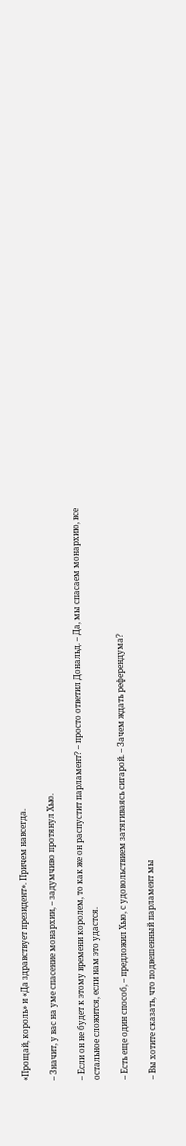«Прощай, король» и «Да здравствует президент». Причем навсегда.

– Значит, у вас на уме спасение монархии, – задумчиво протянул Хью.

– Если он не будет к этому времени королем, то как же он распустит парламент? – просто ответил Дональд. – Да, мы спасаем монархию, все остальное сложится, если нам это удастся.

– Есть еще один способ, – предложил Хью, с удовольствием затягиваясь сигарой. – Зачем ждать референдума?

– Вы хотите сказать, что подвешенный парламент мы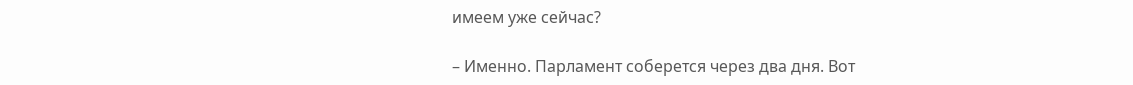имеем уже сейчас?

– Именно. Парламент соберется через два дня. Вот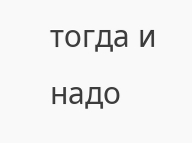тогда и надо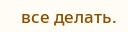все делать.